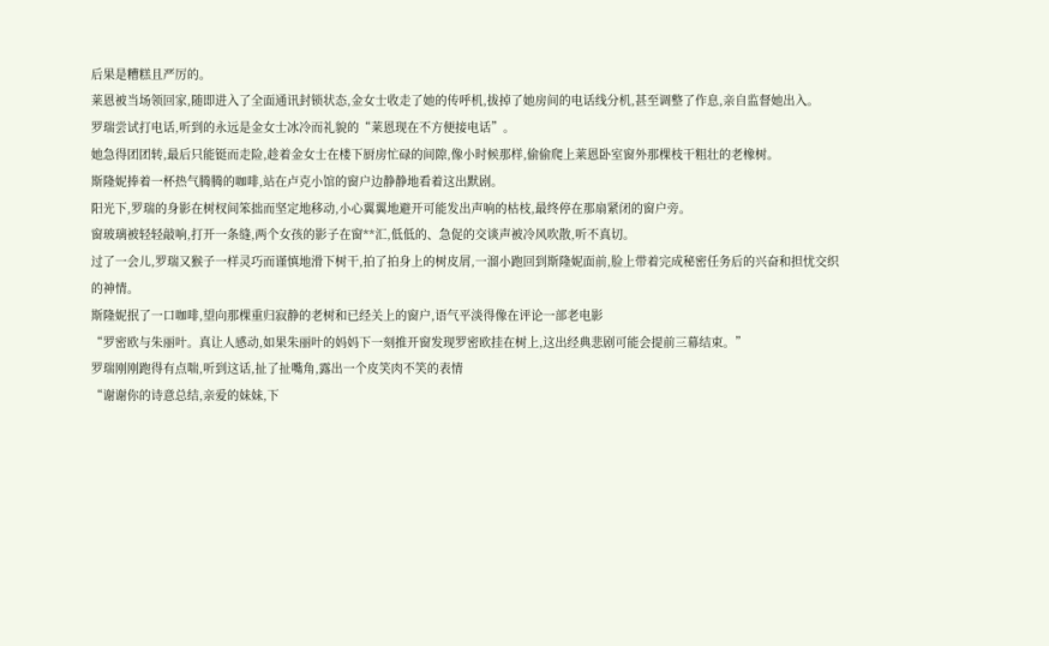后果是糟糕且严厉的。
莱恩被当场领回家,随即进入了全面通讯封锁状态,金女士收走了她的传呼机,拔掉了她房间的电话线分机,甚至调整了作息,亲自监督她出入。
罗瑞尝试打电话,听到的永远是金女士冰冷而礼貌的“莱恩现在不方便接电话”。
她急得团团转,最后只能铤而走险,趁着金女士在楼下厨房忙碌的间隙,像小时候那样,偷偷爬上莱恩卧室窗外那棵枝干粗壮的老橡树。
斯隆妮捧着一杯热气腾腾的咖啡,站在卢克小馆的窗户边静静地看着这出默剧。
阳光下,罗瑞的身影在树杈间笨拙而坚定地移动,小心翼翼地避开可能发出声响的枯枝,最终停在那扇紧闭的窗户旁。
窗玻璃被轻轻敲响,打开一条缝,两个女孩的影子在窗**汇,低低的、急促的交谈声被冷风吹散,听不真切。
过了一会儿,罗瑞又猴子一样灵巧而谨慎地滑下树干,拍了拍身上的树皮屑,一溜小跑回到斯隆妮面前,脸上带着完成秘密任务后的兴奋和担忧交织的神情。
斯隆妮抿了一口咖啡,望向那棵重归寂静的老树和已经关上的窗户,语气平淡得像在评论一部老电影
“罗密欧与朱丽叶。真让人感动,如果朱丽叶的妈妈下一刻推开窗发现罗密欧挂在树上,这出经典悲剧可能会提前三幕结束。”
罗瑞刚刚跑得有点喘,听到这话,扯了扯嘴角,露出一个皮笑肉不笑的表情
“谢谢你的诗意总结,亲爱的妹妹,下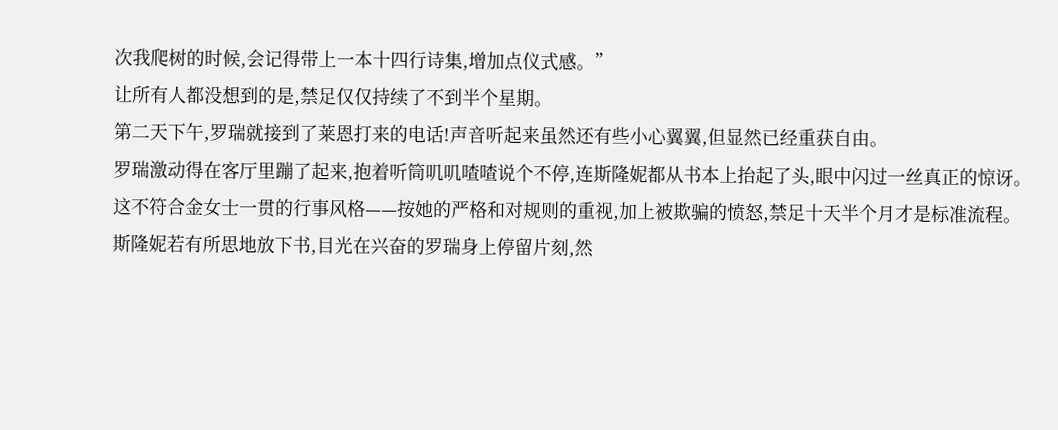次我爬树的时候,会记得带上一本十四行诗集,增加点仪式感。”
让所有人都没想到的是,禁足仅仅持续了不到半个星期。
第二天下午,罗瑞就接到了莱恩打来的电话!声音听起来虽然还有些小心翼翼,但显然已经重获自由。
罗瑞激动得在客厅里蹦了起来,抱着听筒叽叽喳喳说个不停,连斯隆妮都从书本上抬起了头,眼中闪过一丝真正的惊讶。
这不符合金女士一贯的行事风格——按她的严格和对规则的重视,加上被欺骗的愤怒,禁足十天半个月才是标准流程。
斯隆妮若有所思地放下书,目光在兴奋的罗瑞身上停留片刻,然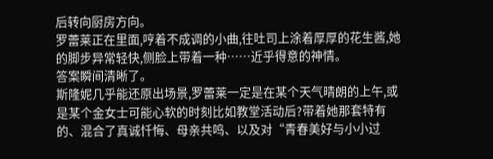后转向厨房方向。
罗蕾莱正在里面,哼着不成调的小曲,往吐司上涂着厚厚的花生酱,她的脚步异常轻快,侧脸上带着一种……近乎得意的神情。
答案瞬间清晰了。
斯隆妮几乎能还原出场景,罗蕾莱一定是在某个天气晴朗的上午,或是某个金女士可能心软的时刻比如教堂活动后?带着她那套特有的、混合了真诚忏悔、母亲共鸣、以及对“青春美好与小小过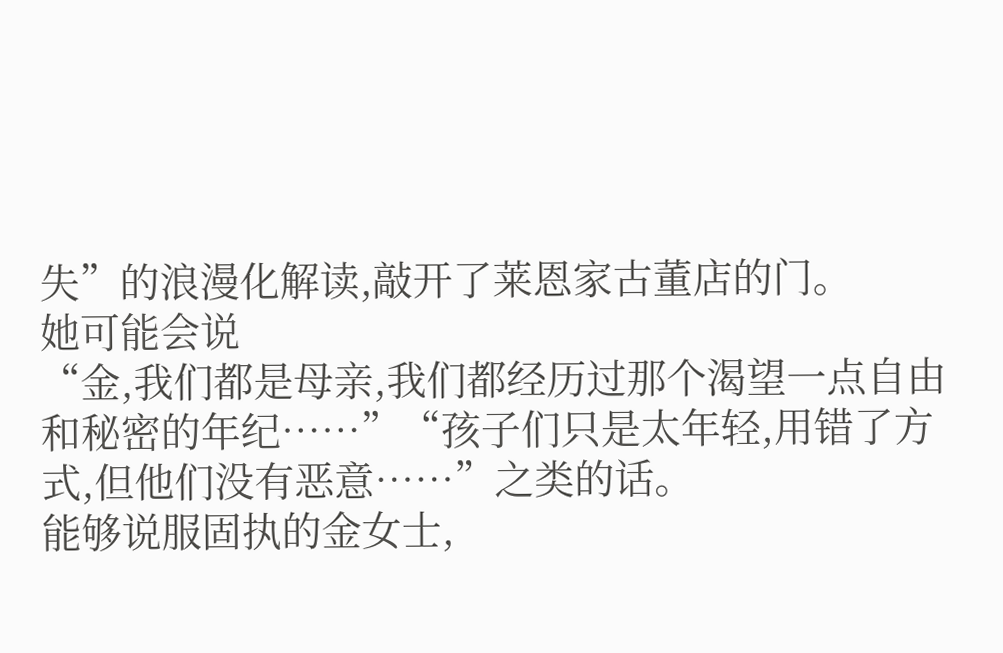失”的浪漫化解读,敲开了莱恩家古董店的门。
她可能会说
“金,我们都是母亲,我们都经历过那个渴望一点自由和秘密的年纪……”“孩子们只是太年轻,用错了方式,但他们没有恶意……”之类的话。
能够说服固执的金女士,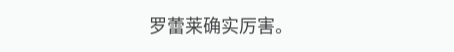罗蕾莱确实厉害。